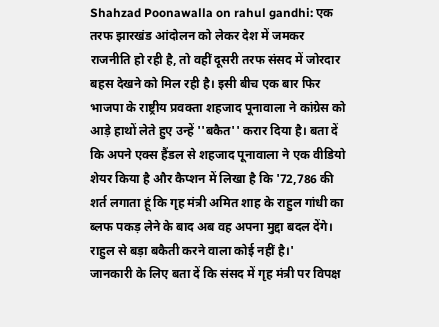Shahzad Poonawalla on rahul gandhi: एक तरफ झारखंड आंदोलन को लेकर देश में जमकर राजनीति हो रही है, तो वहीं दूसरी तरफ संसद में जोरदार बहस देखने को मिल रही है। इसी बीच एक बार फिर भाजपा के राष्ट्रीय प्रवक्ता शहजाद पूनावाला ने कांग्रेस को आड़े हाथों लेते हुए उन्हें ''बकैत'' करार दिया है। बता दें कि अपने एक्स हैंडल से शहजाद पूनावाला ने एक वीडियो शेयर किया है और कैप्शन में लिखा है कि '72,786 की शर्त लगाता हूं कि गृह मंत्री अमित शाह के राहुल गांधी का ब्लफ पकड़ लेने के बाद अब वह अपना मुद्दा बदल देंगे। राहुल से बड़ा बकैती करने वाला कोई नहीं है।'
जानकारी के लिए बता दें कि संसद में गृह मंत्री पर विपक्ष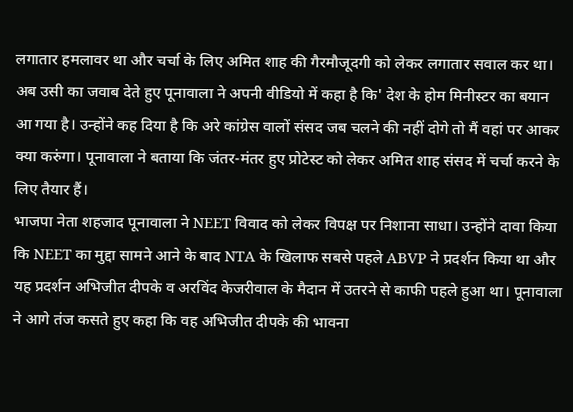लगातार हमलावर था और चर्चा के लिए अमित शाह की गैरमौजूदगी को लेकर लगातार सवाल कर था। अब उसी का जवाब देते हुए पूनावाला ने अपनी वीडियो में कहा है कि' देश के होम मिनीस्टर का बयान आ गया है। उन्होंने कह दिया है कि अरे कांग्रेस वालों संसद जब चलने की नहीं दोगे तो मैं वहां पर आकर क्या करुंगा। पूनावाला ने बताया कि जंतर-मंतर हुए प्रोटेस्ट को लेकर अमित शाह संसद में चर्चा करने के लिए तैयार हैं।
भाजपा नेता शहजाद पूनावाला ने NEET विवाद को लेकर विपक्ष पर निशाना साधा। उन्होंने दावा किया कि NEET का मुद्दा सामने आने के बाद NTA के खिलाफ सबसे पहले ABVP ने प्रदर्शन किया था और यह प्रदर्शन अभिजीत दीपके व अरविंद केजरीवाल के मैदान में उतरने से काफी पहले हुआ था। पूनावाला ने आगे तंज कसते हुए कहा कि वह अभिजीत दीपके की भावना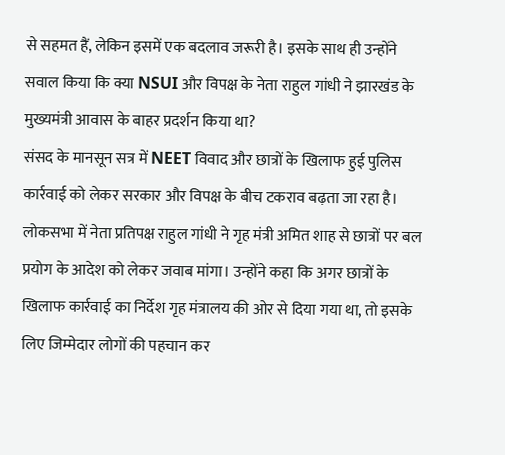से सहमत हैं, लेकिन इसमें एक बदलाव जरूरी है। इसके साथ ही उन्होंने सवाल किया कि क्या NSUI और विपक्ष के नेता राहुल गांधी ने झारखंड के मुख्यमंत्री आवास के बाहर प्रदर्शन किया था?
संसद के मानसून सत्र में NEET विवाद और छात्रों के खिलाफ हुई पुलिस कार्रवाई को लेकर सरकार और विपक्ष के बीच टकराव बढ़ता जा रहा है। लोकसभा में नेता प्रतिपक्ष राहुल गांधी ने गृह मंत्री अमित शाह से छात्रों पर बल प्रयोग के आदेश को लेकर जवाब मांगा। उन्होंने कहा कि अगर छात्रों के खिलाफ कार्रवाई का निर्देश गृह मंत्रालय की ओर से दिया गया था, तो इसके लिए जिम्मेदार लोगों की पहचान कर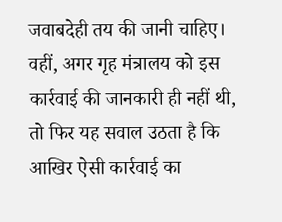जवाबदेही तय की जानी चाहिए। वहीं, अगर गृह मंत्रालय को इस कार्रवाई की जानकारी ही नहीं थी, तो फिर यह सवाल उठता है कि आखिर ऐसी कार्रवाई का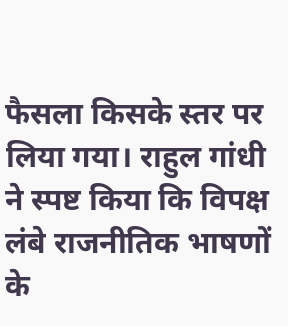फैसला किसके स्तर पर लिया गया। राहुल गांधी ने स्पष्ट किया कि विपक्ष लंबे राजनीतिक भाषणों के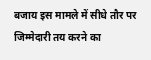बजाय इस मामले में सीधे तौर पर जिम्मेदारी तय करने का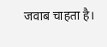जवाब चाहता है।